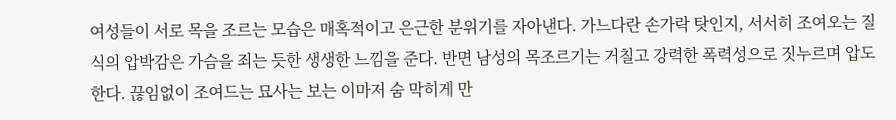여성들이 서로 목을 조르는 모습은 매혹적이고 은근한 분위기를 자아낸다. 가느다란 손가락 탓인지, 서서히 조여오는 질식의 압박감은 가슴을 죄는 듯한 생생한 느낌을 준다. 반면 남성의 목조르기는 거칠고 강력한 폭력성으로 짓누르며 압도한다. 끊임없이 조여드는 묘사는 보는 이마저 숨 막히게 만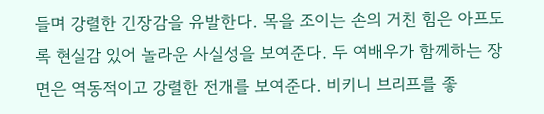들며 강렬한 긴장감을 유발한다. 목을 조이는 손의 거친 힘은 아프도록 현실감 있어 놀라운 사실성을 보여준다. 두 여배우가 함께하는 장면은 역동적이고 강렬한 전개를 보여준다. 비키니 브리프를 좋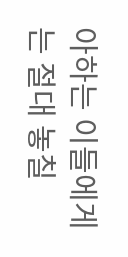아하는 이들에게는 절대 놓칠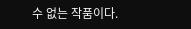수 없는 작품이다.